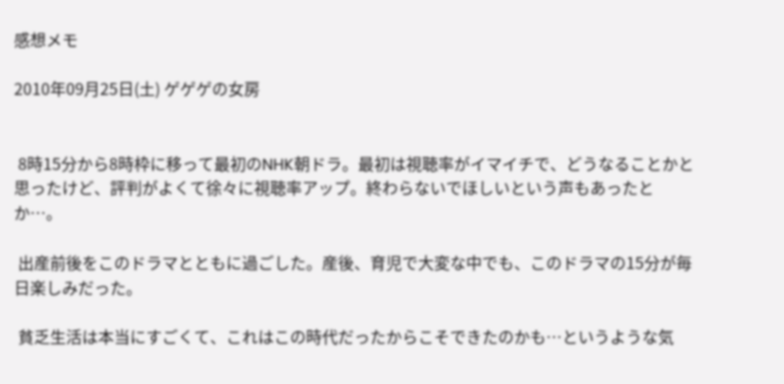感想メモ

2010年09月25日(土) ゲゲゲの女房


 8時15分から8時枠に移って最初のNHK朝ドラ。最初は視聴率がイマイチで、どうなることかと思ったけど、評判がよくて徐々に視聴率アップ。終わらないでほしいという声もあったとか…。

 出産前後をこのドラマとともに過ごした。産後、育児で大変な中でも、このドラマの15分が毎日楽しみだった。

 貧乏生活は本当にすごくて、これはこの時代だったからこそできたのかも…というような気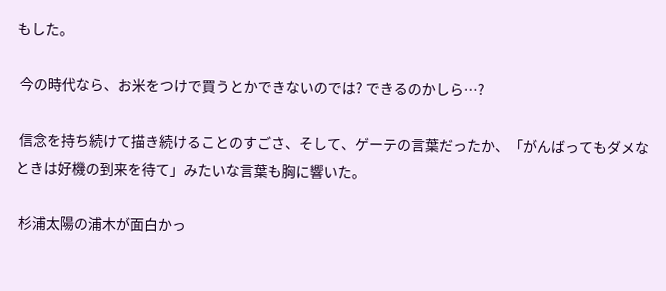もした。

 今の時代なら、お米をつけで買うとかできないのでは? できるのかしら…?

 信念を持ち続けて描き続けることのすごさ、そして、ゲーテの言葉だったか、「がんばってもダメなときは好機の到来を待て」みたいな言葉も胸に響いた。

 杉浦太陽の浦木が面白かっ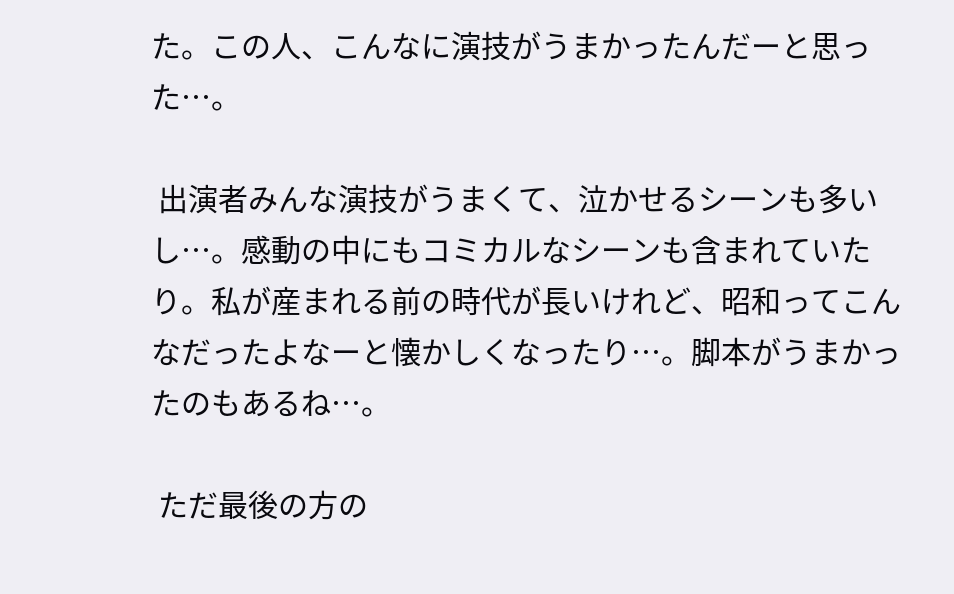た。この人、こんなに演技がうまかったんだーと思った…。

 出演者みんな演技がうまくて、泣かせるシーンも多いし…。感動の中にもコミカルなシーンも含まれていたり。私が産まれる前の時代が長いけれど、昭和ってこんなだったよなーと懐かしくなったり…。脚本がうまかったのもあるね…。

 ただ最後の方の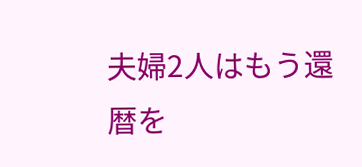夫婦2人はもう還暦を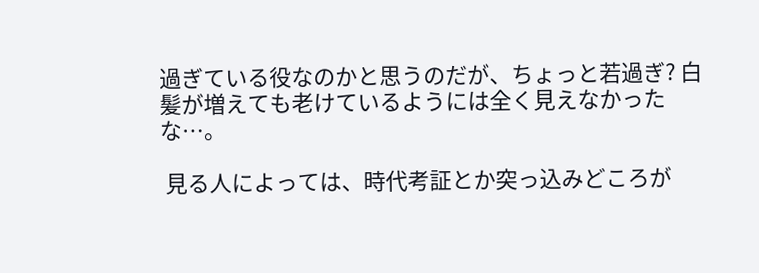過ぎている役なのかと思うのだが、ちょっと若過ぎ? 白髪が増えても老けているようには全く見えなかったな…。

 見る人によっては、時代考証とか突っ込みどころが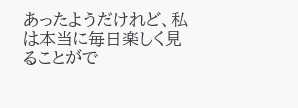あったようだけれど、私は本当に毎日楽しく見ることがで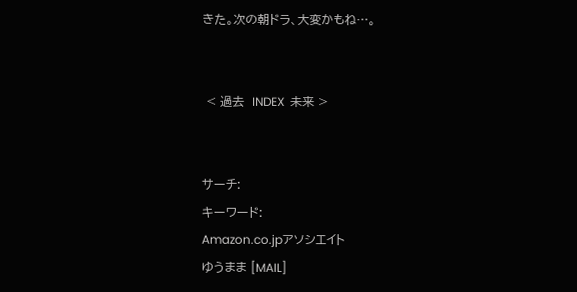きた。次の朝ドラ、大変かもね…。


 < 過去  INDEX  未来 >


サーチ:
キーワード:
Amazon.co.jpアソシエイト
ゆうまま [MAIL]